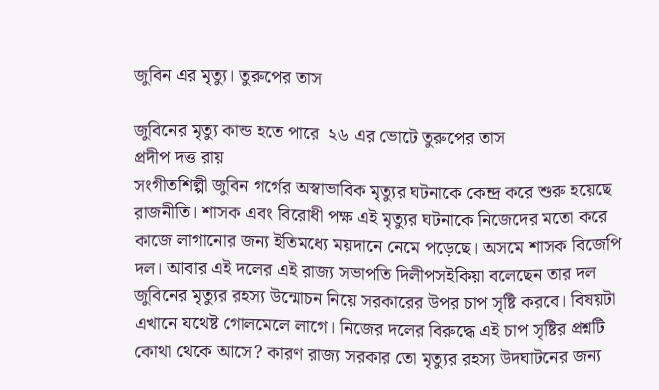জুবিন এর মৃত্যু। তুরুপের তাস

জুবিনের মৃত্যু কান্ড হতে পারে  ২৬ এর ভোটে তুরুপের তাস
প্রদীপ দত্ত রায়
সংগীতশিল্পী জুবিন গর্গের অস্বাভাবিক মৃত্যুর ঘটনাকে কেন্দ্র করে শুরু হয়েছে রাজনীতি। শাসক এবং বিরোধী পক্ষ এই মৃত্যুর ঘটনাকে নিজেদের মতো করে কাজে লাগানোর জন্য ইতিমধ্যে ময়দানে নেমে পড়েছে। অসমে শাসক বিজেপি দল। আবার এই দলের এই রাজ্য সভাপতি দিলীপসইকিয়া বলেছেন তার দল জুবিনের মৃত্যুর রহস্য উন্মোচন নিয়ে সরকারের উপর চাপ সৃষ্টি করবে। বিষয়টা এখানে যথেষ্ট গোলমেলে লাগে। নিজের দলের বিরুদ্ধে এই চাপ সৃষ্টির প্রশ্নটি কোথা থেকে আসে? কারণ রাজ্য সরকার তো মৃত্যুর রহস্য উদঘাটনের জন্য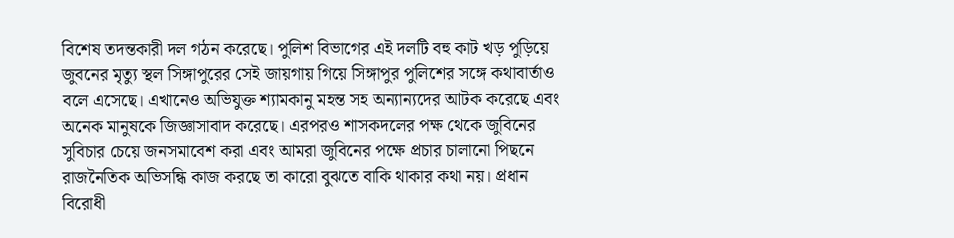বিশেষ তদন্তকারী দল গঠন করেছে। পুলিশ বিভাগের এই দলটি বহু কাট খড় পুড়িয়ে জুবনের মৃত্যু স্থল সিঙ্গাপুরের সেই জায়গায় গিয়ে সিঙ্গাপুর পুলিশের সঙ্গে কথাবার্তাও বলে এসেছে। এখানেও অভিযুক্ত শ্যামকানু মহন্ত সহ অন্যান্যদের আটক করেছে এবং অনেক মানুষকে জিজ্ঞাসাবাদ করেছে। এরপরও শাসকদলের পক্ষ থেকে জুবিনের সুবিচার চেয়ে জনসমাবেশ করা এবং আমরা জুবিনের পক্ষে প্রচার চালানো পিছনে রাজনৈতিক অভিসন্ধি কাজ করছে তা কারো বুঝতে বাকি থাকার কথা নয়। প্রধান বিরোধী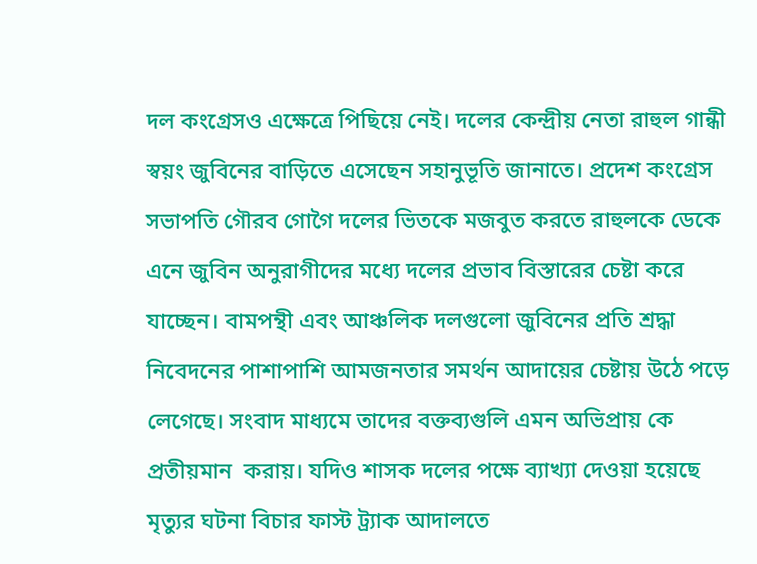দল কংগ্রেসও এক্ষেত্রে পিছিয়ে নেই। দলের কেন্দ্রীয় নেতা রাহুল গান্ধী স্বয়ং জুবিনের বাড়িতে এসেছেন সহানুভূতি জানাতে। প্রদেশ কংগ্রেস সভাপতি গৌরব গোগৈ দলের ভিতকে মজবুত করতে রাহুলকে ডেকে এনে জুবিন অনুরাগীদের মধ্যে দলের প্রভাব বিস্তারের চেষ্টা করে যাচ্ছেন। বামপন্থী এবং আঞ্চলিক দলগুলো জুবিনের প্রতি শ্রদ্ধা নিবেদনের পাশাপাশি আমজনতার সমর্থন আদায়ের চেষ্টায় উঠে পড়ে লেগেছে। সংবাদ মাধ্যমে তাদের বক্তব্যগুলি এমন অভিপ্রায় কে প্রতীয়মান  করায়। যদিও শাসক দলের পক্ষে ব্যাখ্যা দেওয়া হয়েছে মৃত্যুর ঘটনা বিচার ফাস্ট ট্র্যাক আদালতে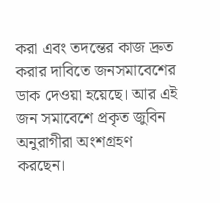করা এবং তদন্তের কাজ দ্রুত করার দাবিতে জনসমাবেশের ডাক দেওয়া হয়েছে। আর এই জন সমাবেশে প্রকৃত জুবিন অনুরাগীরা অংশগ্রহণ করছেন।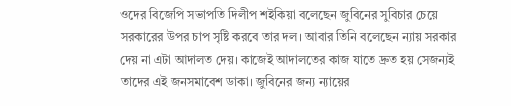ওদের বিজেপি সভাপতি দিলীপ শইকিয়া বলেছেন জুবিনের সুবিচার চেয়ে সরকারের উপর চাপ সৃষ্টি করবে তার দল। আবার তিনি বলেছেন ন্যায় সরকার দেয় না এটা আদালত দেয়। কাজেই আদালতের কাজ যাতে দ্রুত হয় সেজন্যই তাদের এই জনসমাবেশ ডাকা। জুবিনের জন্য ন্যায়ের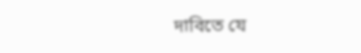দাবিতে যে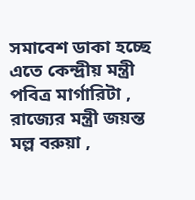সমাবেশ ডাকা হচ্ছে এতে কেন্দ্রীয় মন্ত্রী পবিত্র মার্গারিটা , রাজ্যের মন্ত্রী জয়ন্ত মল্ল বরুয়া ,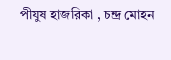পীযুষ হাজরিকা , চন্দ্র মোহন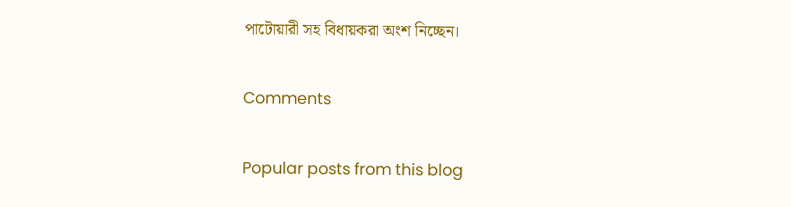পাটোয়ারী সহ বিধায়করা অংশ নিচ্ছেন।

Comments

Popular posts from this blog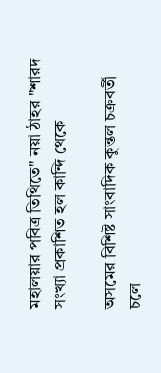মহালয়ার পবিত্র তিথিতে" নয়া ঠাহর "শারদ সংখ্যা প্রকাশিত হল কান্দি থেকে

অসমের বিশিষ্ট সাংবাদিক কুন্তল চক্রবর্তী চলে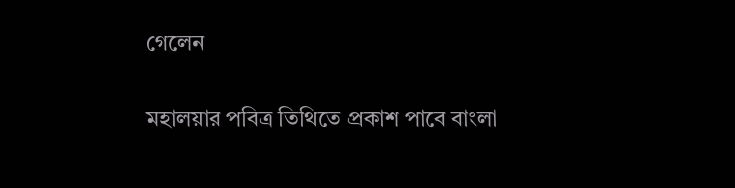গেলেন

মহালয়ার পবিত্র তিথিতে প্রকাশ পাবে বাংলা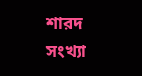শারদ সংখ্যা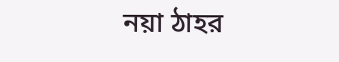নয়া ঠাহর